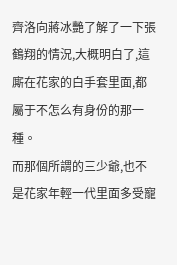齊洛向蔣冰艷了解了一下張鶴翔的情況,大概明白了,這廝在花家的白手套里面,都屬于不怎么有身份的那一種。
而那個所謂的三少爺,也不是花家年輕一代里面多受寵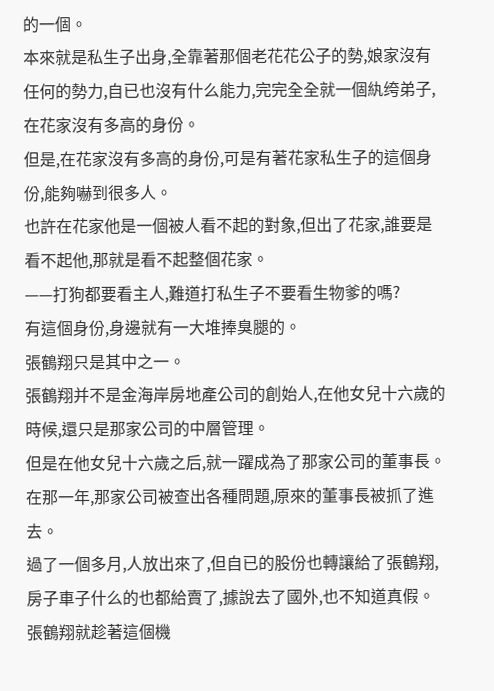的一個。
本來就是私生子出身,全靠著那個老花花公子的勢,娘家沒有任何的勢力,自已也沒有什么能力,完完全全就一個紈绔弟子,在花家沒有多高的身份。
但是,在花家沒有多高的身份,可是有著花家私生子的這個身份,能夠嚇到很多人。
也許在花家他是一個被人看不起的對象,但出了花家,誰要是看不起他,那就是看不起整個花家。
——打狗都要看主人,難道打私生子不要看生物爹的嗎?
有這個身份,身邊就有一大堆捧臭腿的。
張鶴翔只是其中之一。
張鶴翔并不是金海岸房地產公司的創始人,在他女兒十六歲的時候,還只是那家公司的中層管理。
但是在他女兒十六歲之后,就一躍成為了那家公司的董事長。
在那一年,那家公司被查出各種問題,原來的董事長被抓了進去。
過了一個多月,人放出來了,但自已的股份也轉讓給了張鶴翔,房子車子什么的也都給賣了,據說去了國外,也不知道真假。
張鶴翔就趁著這個機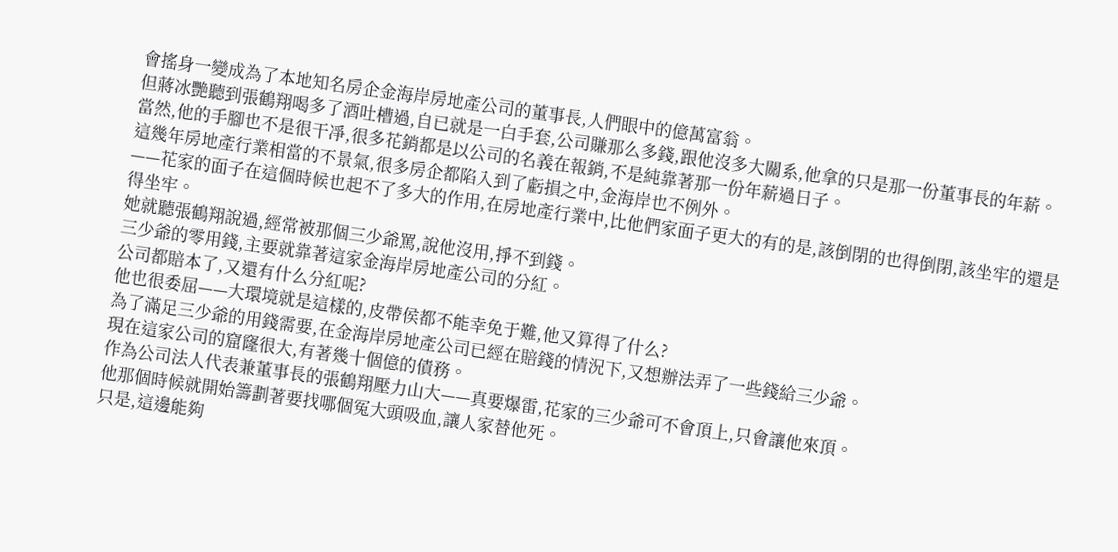會搖身一變成為了本地知名房企金海岸房地產公司的董事長,人們眼中的億萬富翁。
但蔣冰艷聽到張鶴翔喝多了酒吐槽過,自已就是一白手套,公司賺那么多錢,跟他沒多大關系,他拿的只是那一份董事長的年薪。
當然,他的手腳也不是很干凈,很多花銷都是以公司的名義在報銷,不是純靠著那一份年薪過日子。
這幾年房地產行業相當的不景氣,很多房企都陷入到了虧損之中,金海岸也不例外。
——花家的面子在這個時候也起不了多大的作用,在房地產行業中,比他們家面子更大的有的是,該倒閉的也得倒閉,該坐牢的還是得坐牢。
她就聽張鶴翔說過,經常被那個三少爺罵,說他沒用,掙不到錢。
三少爺的零用錢,主要就靠著這家金海岸房地產公司的分紅。
公司都賠本了,又還有什么分紅呢?
他也很委屈——大環境就是這樣的,皮帶侯都不能幸免于難,他又算得了什么?
為了滿足三少爺的用錢需要,在金海岸房地產公司已經在賠錢的情況下,又想辦法弄了一些錢給三少爺。
現在這家公司的窟窿很大,有著幾十個億的債務。
作為公司法人代表兼董事長的張鶴翔壓力山大——真要爆雷,花家的三少爺可不會頂上,只會讓他來頂。
他那個時候就開始籌劃著要找哪個冤大頭吸血,讓人家替他死。
只是,這邊能夠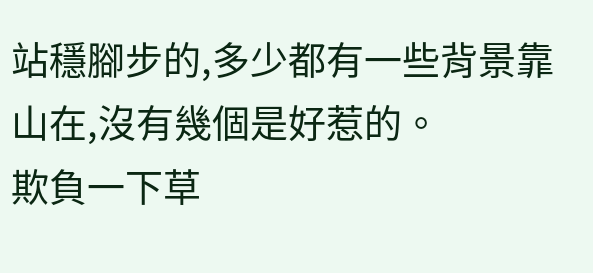站穩腳步的,多少都有一些背景靠山在,沒有幾個是好惹的。
欺負一下草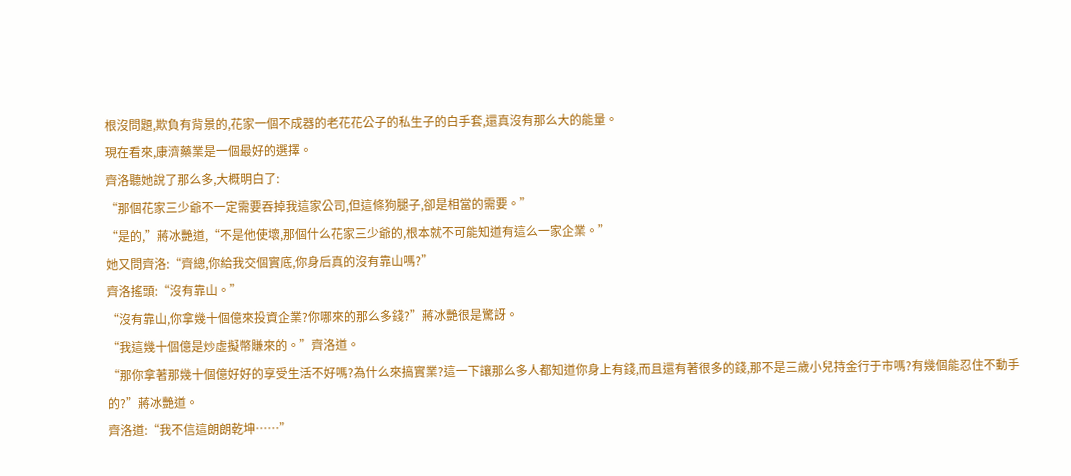根沒問題,欺負有背景的,花家一個不成器的老花花公子的私生子的白手套,還真沒有那么大的能量。
現在看來,康濟藥業是一個最好的選擇。
齊洛聽她說了那么多,大概明白了:
“那個花家三少爺不一定需要吞掉我這家公司,但這條狗腿子,卻是相當的需要。”
“是的,”蔣冰艷道,“不是他使壞,那個什么花家三少爺的,根本就不可能知道有這么一家企業。”
她又問齊洛:“齊總,你給我交個實底,你身后真的沒有靠山嗎?”
齊洛搖頭:“沒有靠山。”
“沒有靠山,你拿幾十個億來投資企業?你哪來的那么多錢?”蔣冰艷很是驚訝。
“我這幾十個億是炒虛擬幣賺來的。”齊洛道。
“那你拿著那幾十個億好好的享受生活不好嗎?為什么來搞實業?這一下讓那么多人都知道你身上有錢,而且還有著很多的錢,那不是三歲小兒持金行于市嗎?有幾個能忍住不動手的?”蔣冰艷道。
齊洛道:“我不信這朗朗乾坤……”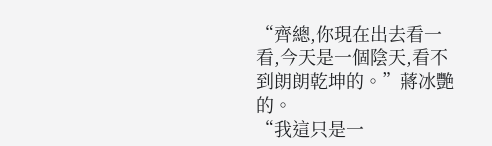“齊總,你現在出去看一看,今天是一個陰天,看不到朗朗乾坤的。”蔣冰艷的。
“我這只是一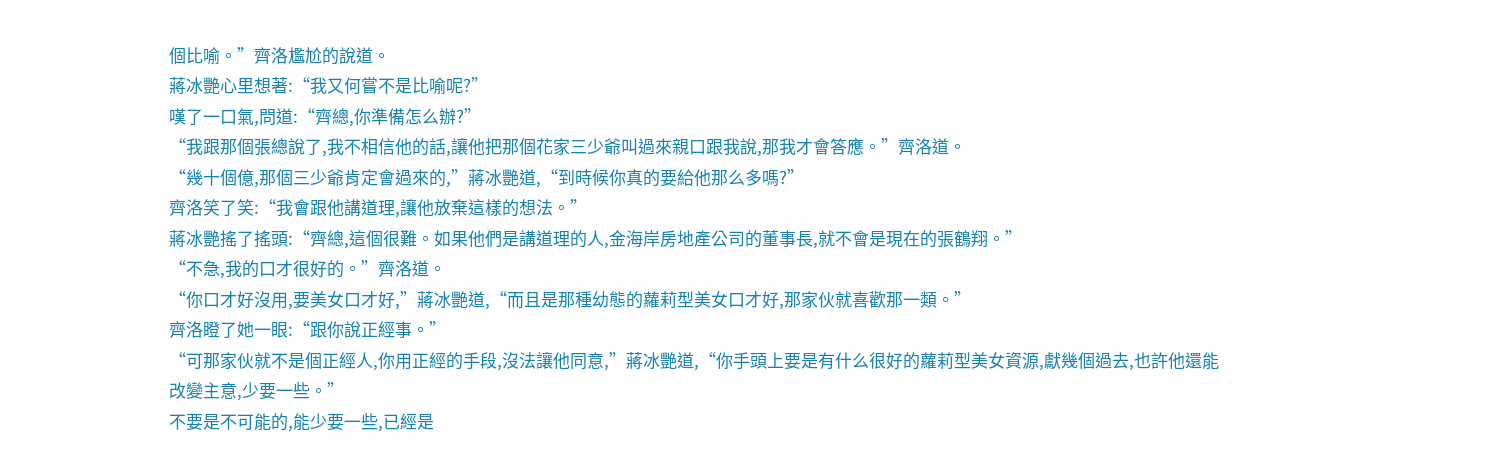個比喻。”齊洛尷尬的說道。
蔣冰艷心里想著:“我又何嘗不是比喻呢?”
嘆了一口氣,問道:“齊總,你準備怎么辦?”
“我跟那個張總說了,我不相信他的話,讓他把那個花家三少爺叫過來親口跟我說,那我才會答應。”齊洛道。
“幾十個億,那個三少爺肯定會過來的,”蔣冰艷道,“到時候你真的要給他那么多嗎?”
齊洛笑了笑:“我會跟他講道理,讓他放棄這樣的想法。”
蔣冰艷搖了搖頭:“齊總,這個很難。如果他們是講道理的人,金海岸房地產公司的董事長,就不會是現在的張鶴翔。”
“不急,我的口才很好的。”齊洛道。
“你口才好沒用,要美女口才好,”蔣冰艷道,“而且是那種幼態的蘿莉型美女口才好,那家伙就喜歡那一類。”
齊洛瞪了她一眼:“跟你說正經事。”
“可那家伙就不是個正經人,你用正經的手段,沒法讓他同意,”蔣冰艷道,“你手頭上要是有什么很好的蘿莉型美女資源,獻幾個過去,也許他還能改變主意,少要一些。”
不要是不可能的,能少要一些,已經是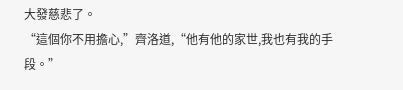大發慈悲了。
“這個你不用擔心,”齊洛道,“他有他的家世,我也有我的手段。”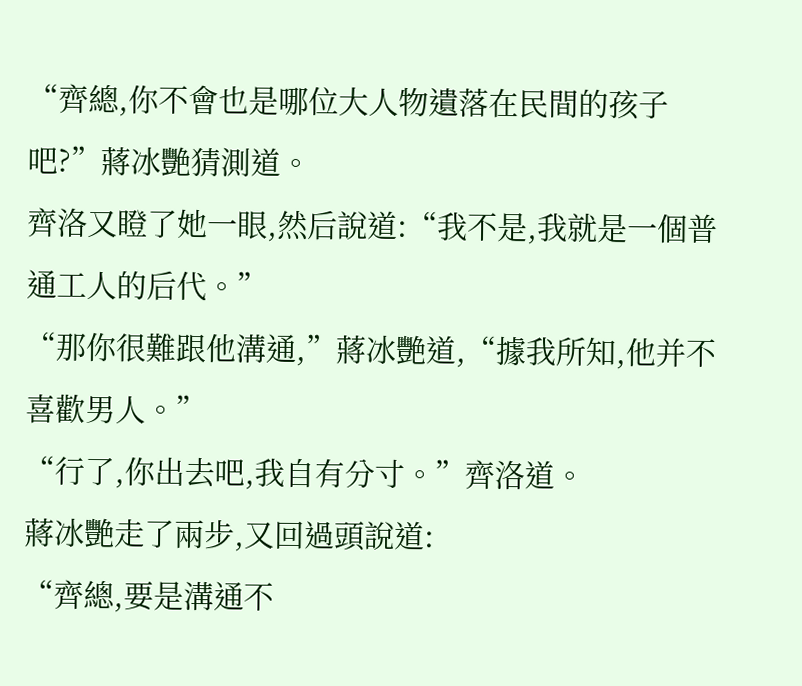“齊總,你不會也是哪位大人物遺落在民間的孩子吧?”蔣冰艷猜測道。
齊洛又瞪了她一眼,然后說道:“我不是,我就是一個普通工人的后代。”
“那你很難跟他溝通,”蔣冰艷道,“據我所知,他并不喜歡男人。”
“行了,你出去吧,我自有分寸。”齊洛道。
蔣冰艷走了兩步,又回過頭說道:
“齊總,要是溝通不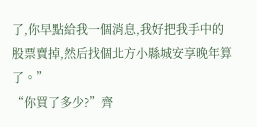了,你早點給我一個消息,我好把我手中的股票賣掉,然后找個北方小縣城安享晚年算了。”
“你買了多少?”齊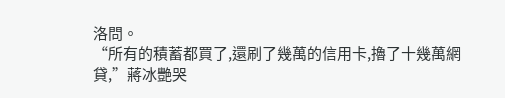洛問。
“所有的積蓄都買了,還刷了幾萬的信用卡,擼了十幾萬網貸,”蔣冰艷哭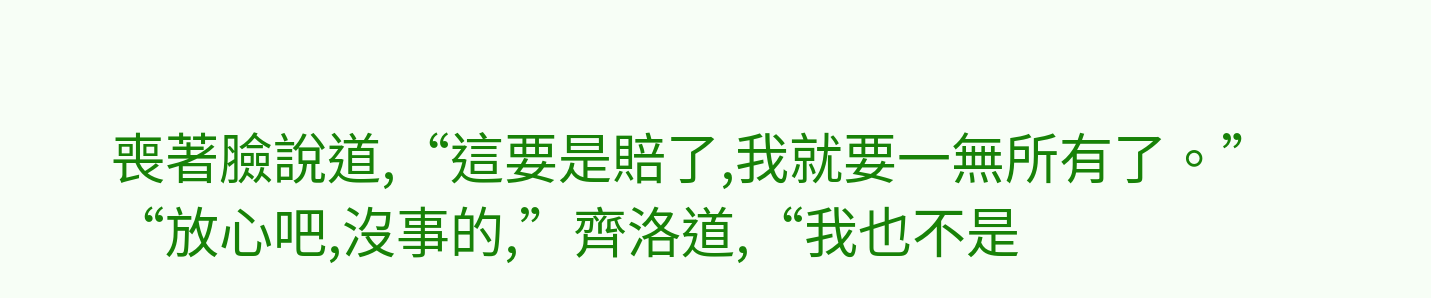喪著臉說道,“這要是賠了,我就要一無所有了。”
“放心吧,沒事的,”齊洛道,“我也不是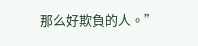那么好欺負的人。”